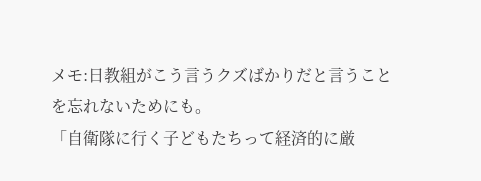メモ:日教組がこう言うクズばかりだと言うことを忘れないためにも。
「自衛隊に行く子どもたちって経済的に厳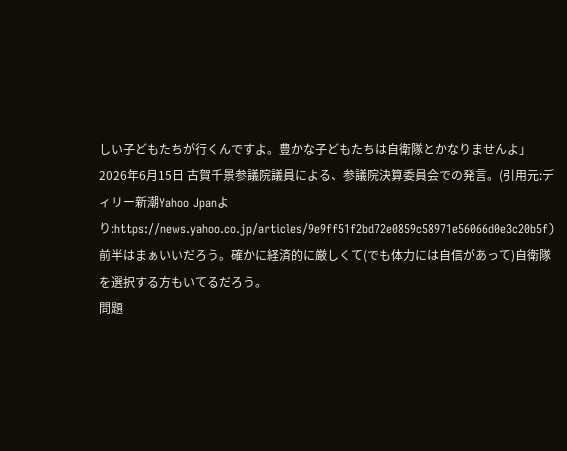しい子どもたちが行くんですよ。豊かな子どもたちは自衛隊とかなりませんよ」
2026年6月15日 古賀千景参議院議員による、参議院決算委員会での発言。(引用元:ディリー新潮Yahoo Jpanより:https://news.yahoo.co.jp/articles/9e9ff51f2bd72e0859c58971e56066d0e3c20b5f)
前半はまぁいいだろう。確かに経済的に厳しくて(でも体力には自信があって)自衛隊を選択する方もいてるだろう。
問題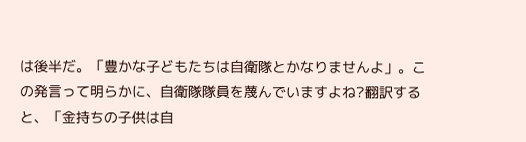は後半だ。「豊かな子どもたちは自衛隊とかなりませんよ」。この発言って明らかに、自衛隊隊員を蔑んでいますよね?翻訳すると、「金持ちの子供は自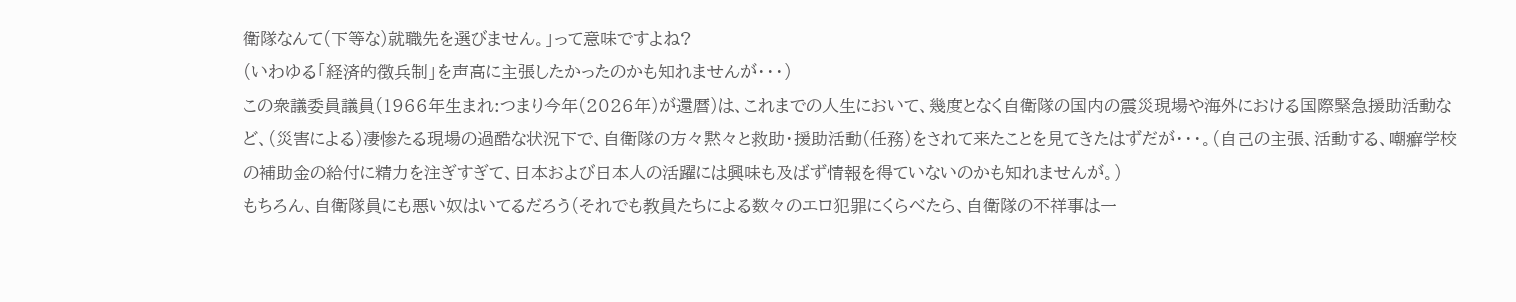衛隊なんて(下等な)就職先を選びません。」って意味ですよね?
(いわゆる「経済的徴兵制」を声高に主張したかったのかも知れませんが・・・)
この衆議委員議員(1966年生まれ:つまり今年(2026年)が還暦)は、これまでの人生において、幾度となく自衛隊の国内の震災現場や海外における国際緊急援助活動など、(災害による)凄惨たる現場の過酷な状況下で、自衛隊の方々黙々と救助・援助活動(任務)をされて来たことを見てきたはずだが・・・。(自己の主張、活動する、嘲癬学校の補助金の給付に精力を注ぎすぎて、日本および日本人の活躍には興味も及ばず情報を得ていないのかも知れませんが。)
もちろん、自衛隊員にも悪い奴はいてるだろう(それでも教員たちによる数々のエロ犯罪にくらべたら、自衛隊の不祥事は一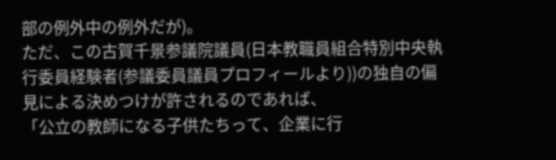部の例外中の例外だが)。
ただ、この古賀千景参議院議員(日本教職員組合特別中央執行委員経験者(参議委員議員プロフィールより))の独自の偏見による決めつけが許されるのであれば、
「公立の教師になる子供たちって、企業に行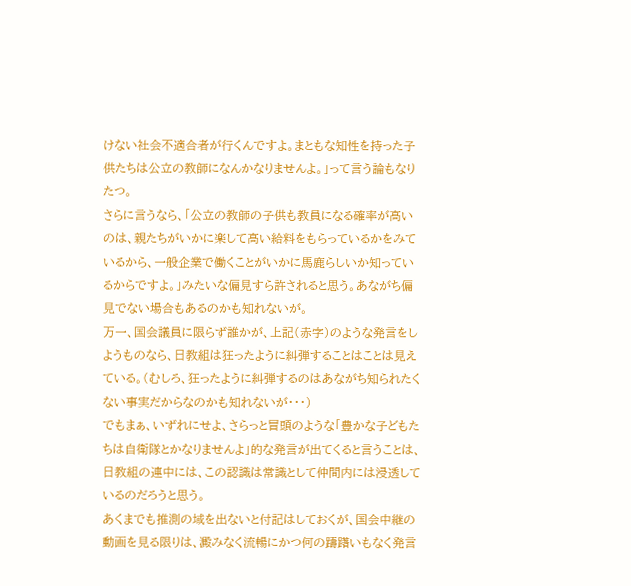けない社会不適合者が行くんですよ。まともな知性を持った子供たちは公立の教師になんかなりませんよ。」って言う論もなりたつ。
さらに言うなら、「公立の教師の子供も教員になる確率が高いのは、親たちがいかに楽して高い給料をもらっているかをみているから、一般企業で働くことがいかに馬鹿らしいか知っているからですよ。」みたいな偏見すら許されると思う。あながち偏見でない場合もあるのかも知れないが。
万一、国会議員に限らず誰かが、上記(赤字)のような発言をしようものなら、日教組は狂ったように糾弾することはことは見えている。(むしろ、狂ったように糾弾するのはあながち知られたくない事実だからなのかも知れないが・・・)
でもまぁ、いずれにせよ、さらっと冒頭のような「豊かな子どもたちは自衛隊とかなりませんよ」的な発言が出てくると言うことは、日教組の連中には、この認識は常識として仲間内には浸透しているのだろうと思う。
あくまでも推測の域を出ないと付記はしておくが、国会中継の動画を見る限りは、澱みなく流暢にかつ何の躊躇いもなく発言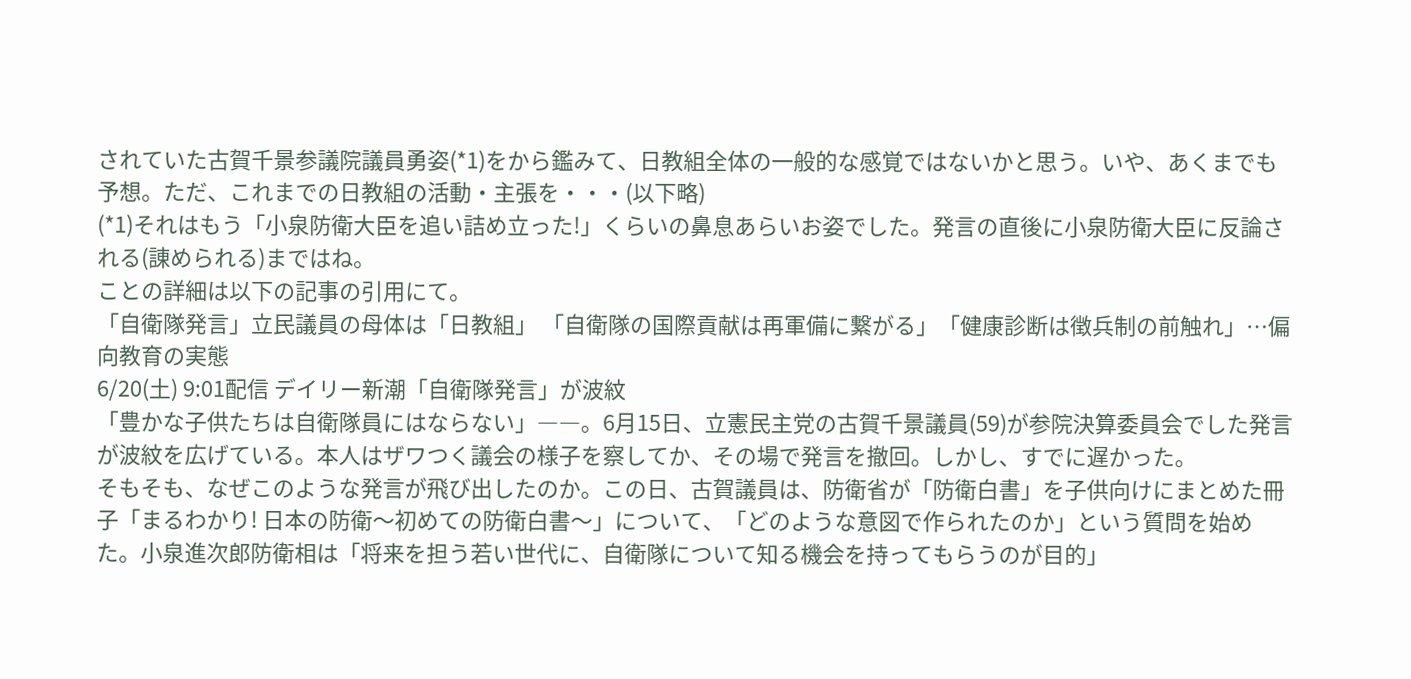されていた古賀千景参議院議員勇姿(*1)をから鑑みて、日教組全体の一般的な感覚ではないかと思う。いや、あくまでも予想。ただ、これまでの日教組の活動・主張を・・・(以下略)
(*1)それはもう「小泉防衛大臣を追い詰め立った!」くらいの鼻息あらいお姿でした。発言の直後に小泉防衛大臣に反論される(諌められる)まではね。
ことの詳細は以下の記事の引用にて。
「自衛隊発言」立民議員の母体は「日教組」 「自衛隊の国際貢献は再軍備に繋がる」「健康診断は徴兵制の前触れ」…偏向教育の実態
6/20(土) 9:01配信 デイリー新潮「自衛隊発言」が波紋
「豊かな子供たちは自衛隊員にはならない」――。6月15日、立憲民主党の古賀千景議員(59)が参院決算委員会でした発言が波紋を広げている。本人はザワつく議会の様子を察してか、その場で発言を撤回。しかし、すでに遅かった。
そもそも、なぜこのような発言が飛び出したのか。この日、古賀議員は、防衛省が「防衛白書」を子供向けにまとめた冊子「まるわかり! 日本の防衛〜初めての防衛白書〜」について、「どのような意図で作られたのか」という質問を始めた。小泉進次郎防衛相は「将来を担う若い世代に、自衛隊について知る機会を持ってもらうのが目的」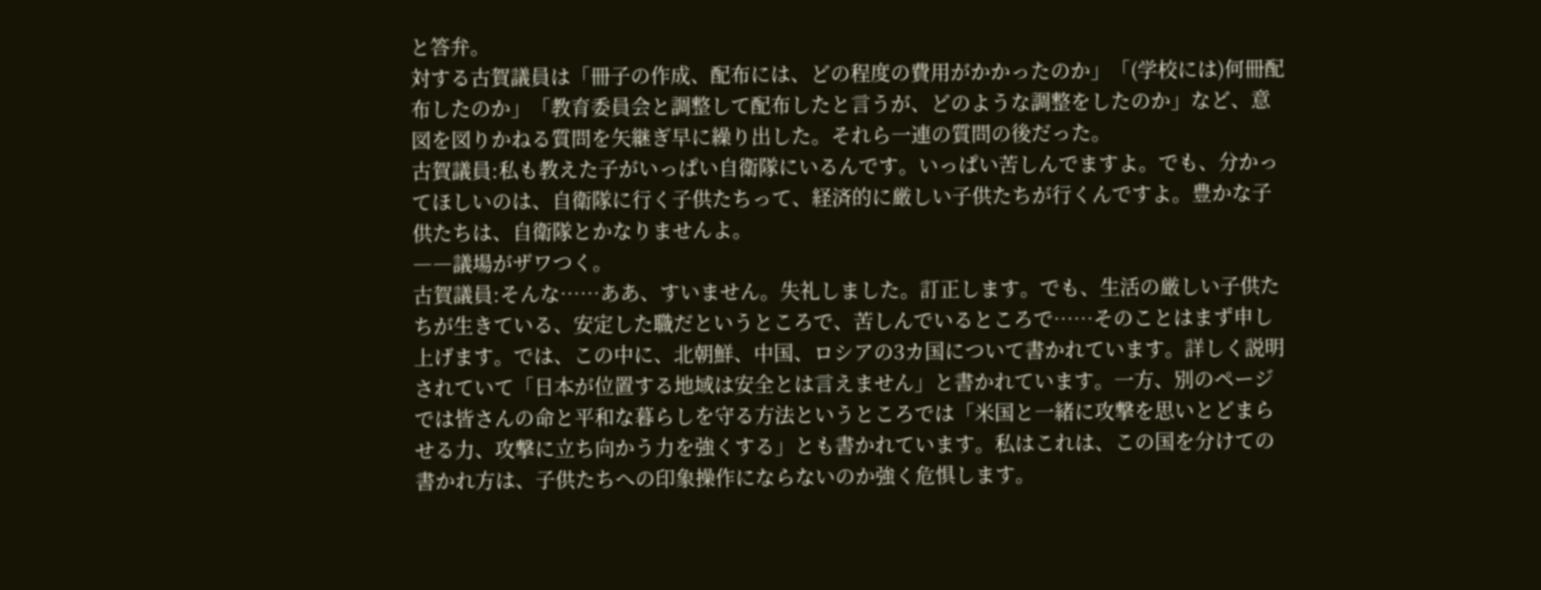と答弁。
対する古賀議員は「冊子の作成、配布には、どの程度の費用がかかったのか」「(学校には)何冊配布したのか」「教育委員会と調整して配布したと言うが、どのような調整をしたのか」など、意図を図りかねる質問を矢継ぎ早に繰り出した。それら一連の質問の後だった。
古賀議員:私も教えた子がいっぱい自衛隊にいるんです。いっぱい苦しんでますよ。でも、分かってほしいのは、自衛隊に行く子供たちって、経済的に厳しい子供たちが行くんですよ。豊かな子供たちは、自衛隊とかなりませんよ。
――議場がザワつく。
古賀議員:そんな……ああ、すいません。失礼しました。訂正します。でも、生活の厳しい子供たちが生きている、安定した職だというところで、苦しんでいるところで……そのことはまず申し上げます。では、この中に、北朝鮮、中国、ロシアの3カ国について書かれています。詳しく説明されていて「日本が位置する地域は安全とは言えません」と書かれています。一方、別のページでは皆さんの命と平和な暮らしを守る方法というところでは「米国と一緒に攻撃を思いとどまらせる力、攻撃に立ち向かう力を強くする」とも書かれています。私はこれは、この国を分けての書かれ方は、子供たちへの印象操作にならないのか強く危惧します。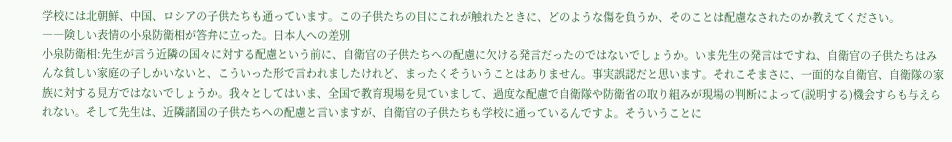学校には北朝鮮、中国、ロシアの子供たちも通っています。この子供たちの目にこれが触れたときに、どのような傷を負うか、そのことは配慮なされたのか教えてください。
――険しい表情の小泉防衛相が答弁に立った。日本人への差別
小泉防衛相:先生が言う近隣の国々に対する配慮という前に、自衛官の子供たちへの配慮に欠ける発言だったのではないでしょうか。いま先生の発言はですね、自衛官の子供たちはみんな貧しい家庭の子しかいないと、こういった形で言われましたけれど、まったくそういうことはありません。事実誤認だと思います。それこそまさに、一面的な自衛官、自衛隊の家族に対する見方ではないでしょうか。我々としてはいま、全国で教育現場を見ていまして、過度な配慮で自衛隊や防衛省の取り組みが現場の判断によって(説明する)機会すらも与えられない。そして先生は、近隣諸国の子供たちへの配慮と言いますが、自衛官の子供たちも学校に通っているんですよ。そういうことに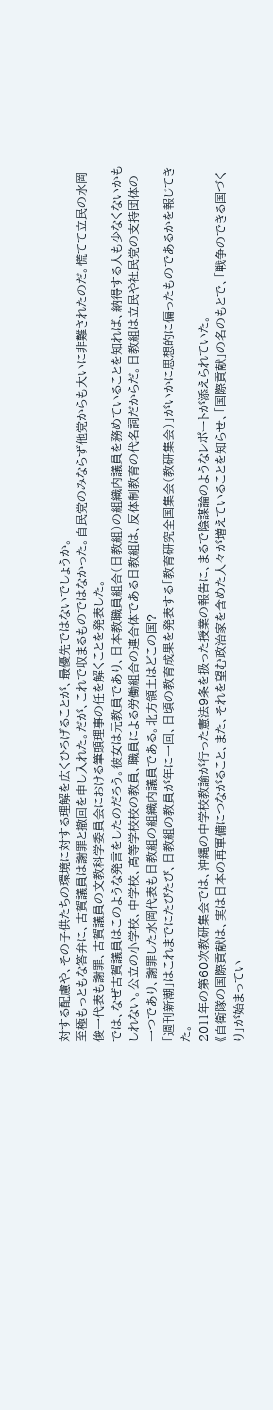対する配慮や、その子供たちの環境に対する理解を広くひろげることが、最優先ではないでしょうか。
至極もっともな答弁に、古賀議員は謝罪と撤回を申し入れた。だが、これで収まるものではなかった。自民党のみならず他党からも大いに非難されたのだ。慌てて立民の水岡俊一代表も謝罪、古賀議員の文教科学委員会における筆頭理事の任を解くことを発表した。
では、なぜ古賀議員はこのような発言をしたのだろう。彼女は元教員であり、日本教職員組合(日教組)の組織内議員を務めていることを知れば、納得する人も少なくないかもしれない。公立の小学校、中学校、高等学校校の教員、職員による労働組合の連合体である日教組は、反体制教育の代名詞だからだ。日教組は立民や社民党の支持団体の一つであり、謝罪した水岡代表も日教組の組織内議員である。北方領土はどこの国?
「週刊新潮」はこれまでにたびたび、日教組の教員が年に一回、日頃の教育成果を発表する「教育研究全国集会(教研集会)」がいかに思想的に偏ったものであるかを報じてきた。
2011年の第60次教研集会では、沖縄の中学校教諭が行った憲法9条を扱った授業の報告に、まるで陰謀論のようなレポートが添えられていた。
《自衛隊の国際貢献は、実は日本の再軍備につながること、また、それを望む政治家を含めた人々が増えていることを知らせ、「国際貢献」の名のもとで、「戦争のできる国づくり」が始まってい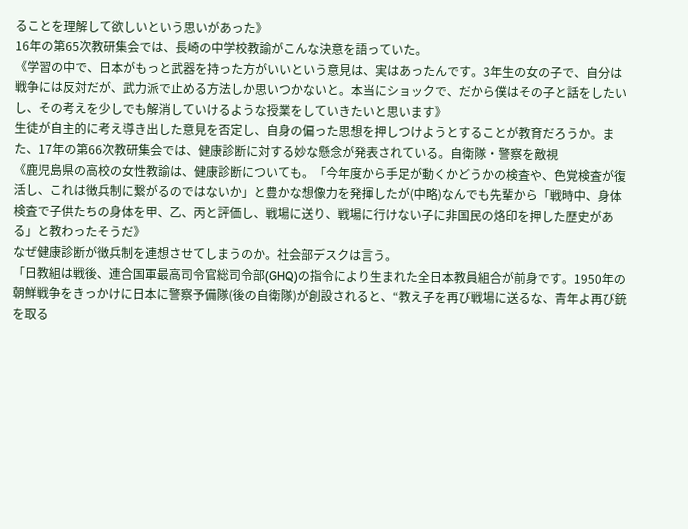ることを理解して欲しいという思いがあった》
16年の第65次教研集会では、長崎の中学校教諭がこんな決意を語っていた。
《学習の中で、日本がもっと武器を持った方がいいという意見は、実はあったんです。3年生の女の子で、自分は戦争には反対だが、武力派で止める方法しか思いつかないと。本当にショックで、だから僕はその子と話をしたいし、その考えを少しでも解消していけるような授業をしていきたいと思います》
生徒が自主的に考え導き出した意見を否定し、自身の偏った思想を押しつけようとすることが教育だろうか。また、17年の第66次教研集会では、健康診断に対する妙な懸念が発表されている。自衛隊・警察を敵視
《鹿児島県の高校の女性教諭は、健康診断についても。「今年度から手足が動くかどうかの検査や、色覚検査が復活し、これは徴兵制に繋がるのではないか」と豊かな想像力を発揮したが(中略)なんでも先輩から「戦時中、身体検査で子供たちの身体を甲、乙、丙と評価し、戦場に送り、戦場に行けない子に非国民の烙印を押した歴史がある」と教わったそうだ》
なぜ健康診断が徴兵制を連想させてしまうのか。社会部デスクは言う。
「日教組は戦後、連合国軍最高司令官総司令部(GHQ)の指令により生まれた全日本教員組合が前身です。1950年の朝鮮戦争をきっかけに日本に警察予備隊(後の自衛隊)が創設されると、“教え子を再び戦場に送るな、青年よ再び銃を取る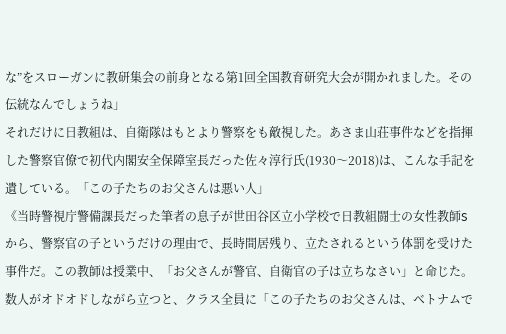な”をスローガンに教研集会の前身となる第1回全国教育研究大会が開かれました。その伝統なんでしょうね」
それだけに日教組は、自衛隊はもとより警察をも敵視した。あさま山荘事件などを指揮した警察官僚で初代内閣安全保障室長だった佐々淳行氏(1930〜2018)は、こんな手記を遺している。「この子たちのお父さんは悪い人」
《当時警視庁警備課長だった筆者の息子が世田谷区立小学校で日教組闘士の女性教師Sから、警察官の子というだけの理由で、長時間居残り、立たされるという体罰を受けた事件だ。この教師は授業中、「お父さんが警官、自衛官の子は立ちなさい」と命じた。数人がオドオドしながら立つと、クラス全員に「この子たちのお父さんは、ベトナムで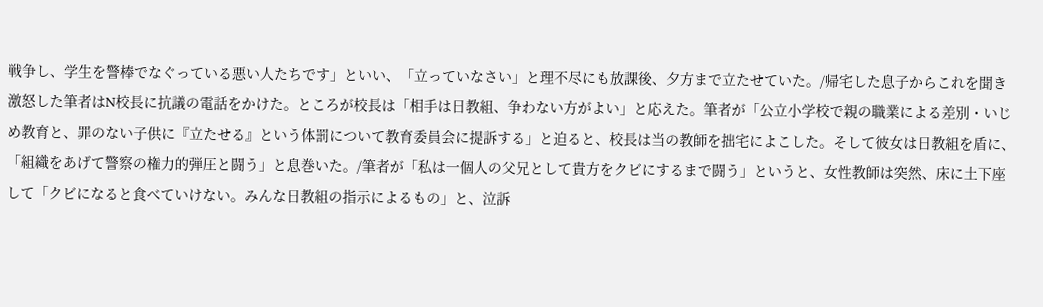戦争し、学生を警棒でなぐっている悪い人たちです」といい、「立っていなさい」と理不尽にも放課後、夕方まで立たせていた。/帰宅した息子からこれを聞き激怒した筆者はN校長に抗議の電話をかけた。ところが校長は「相手は日教組、争わない方がよい」と応えた。筆者が「公立小学校で親の職業による差別・いじめ教育と、罪のない子供に『立たせる』という体罰について教育委員会に提訴する」と迫ると、校長は当の教師を拙宅によこした。そして彼女は日教組を盾に、「組織をあげて警察の権力的弾圧と闘う」と息巻いた。/筆者が「私は一個人の父兄として貴方をクビにするまで闘う」というと、女性教師は突然、床に土下座して「クビになると食べていけない。みんな日教組の指示によるもの」と、泣訴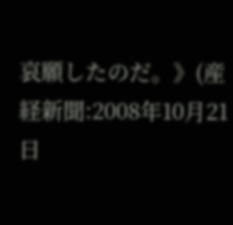哀願したのだ。》(産経新聞:2008年10月21日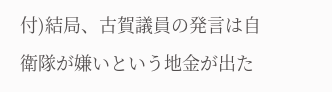付)結局、古賀議員の発言は自衛隊が嫌いという地金が出た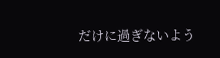だけに過ぎないよう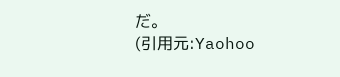だ。
(引用元:Yaohoo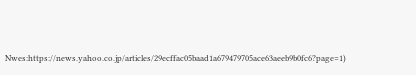Nwes:https://news.yahoo.co.jp/articles/29ecffac05baad1a679479705ace63aeeb9b0fc6?page=1)